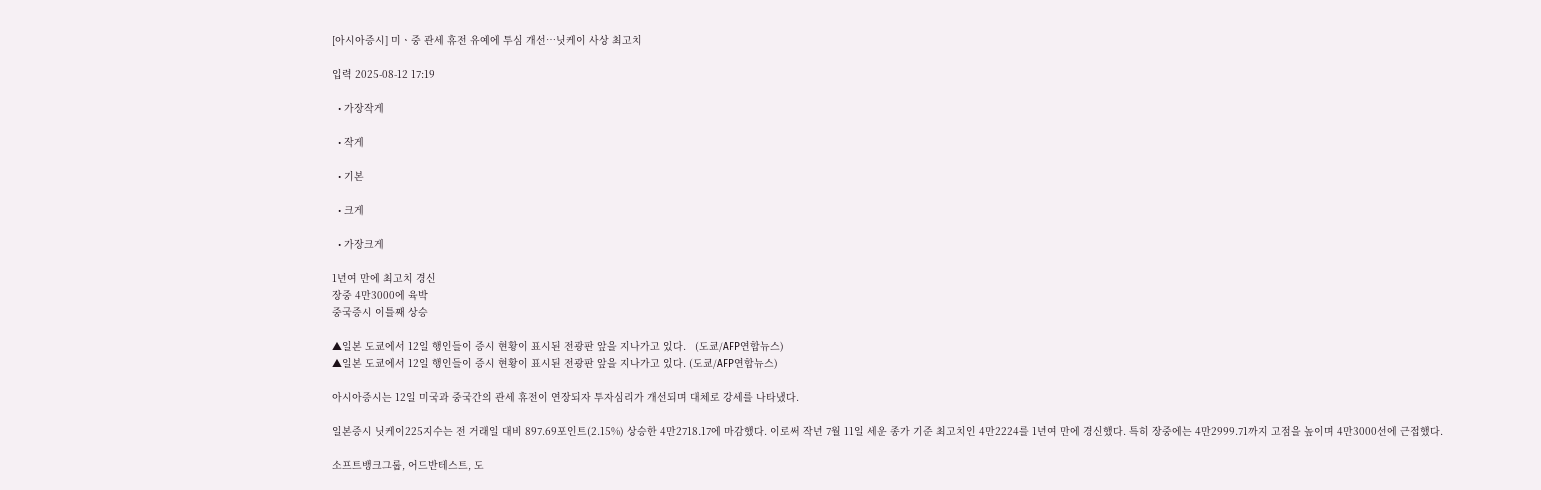[아시아증시] 미ㆍ중 관세 휴전 유예에 투심 개선⋯닛케이 사상 최고치

입력 2025-08-12 17:19

  • 가장작게

  • 작게

  • 기본

  • 크게

  • 가장크게

1년여 만에 최고치 경신
장중 4만3000에 육박
중국증시 이틀째 상승

▲일본 도쿄에서 12일 행인들이 증시 현황이 표시된 전광판 앞을 지나가고 있다.   (도쿄/AFP연합뉴스)
▲일본 도쿄에서 12일 행인들이 증시 현황이 표시된 전광판 앞을 지나가고 있다. (도쿄/AFP연합뉴스)

아시아증시는 12일 미국과 중국간의 관세 휴전이 연장되자 투자심리가 개선되며 대체로 강세를 나타냈다.

일본증시 닛케이225지수는 전 거래일 대비 897.69포인트(2.15%) 상승한 4만2718.17에 마감했다. 이로써 작년 7월 11일 세운 종가 기준 최고치인 4만2224를 1년여 만에 경신했다. 특히 장중에는 4만2999.71까지 고점을 높이며 4만3000선에 근접했다.

소프트뱅크그룹, 어드반테스트, 도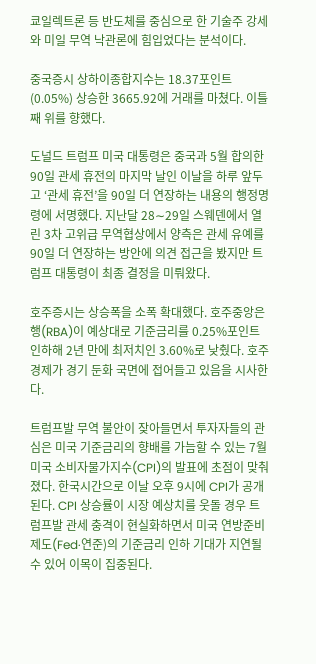쿄일렉트론 등 반도체를 중심으로 한 기술주 강세와 미일 무역 낙관론에 힘입었다는 분석이다.

중국증시 상하이종합지수는 18.37포인트(0.05%) 상승한 3665.92에 거래를 마쳤다. 이틀째 위를 향했다.

도널드 트럼프 미국 대통령은 중국과 5월 합의한 90일 관세 휴전의 마지막 날인 이날을 하루 앞두고 ‘관세 휴전’을 90일 더 연장하는 내용의 행정명령에 서명했다. 지난달 28∼29일 스웨덴에서 열린 3차 고위급 무역협상에서 양측은 관세 유예를 90일 더 연장하는 방안에 의견 접근을 봤지만 트럼프 대통령이 최종 결정을 미뤄왔다.

호주증시는 상승폭을 소폭 확대했다. 호주중앙은행(RBA)이 예상대로 기준금리를 0.25%포인트 인하해 2년 만에 최저치인 3.60%로 낮췄다. 호주 경제가 경기 둔화 국면에 접어들고 있음을 시사한다.

트럼프발 무역 불안이 잦아들면서 투자자들의 관심은 미국 기준금리의 향배를 가늠할 수 있는 7월 미국 소비자물가지수(CPI)의 발표에 초점이 맞춰졌다. 한국시간으로 이날 오후 9시에 CPI가 공개된다. CPI 상승률이 시장 예상치를 웃돌 경우 트럼프발 관세 충격이 현실화하면서 미국 연방준비제도(Fed·연준)의 기준금리 인하 기대가 지연될 수 있어 이목이 집중된다.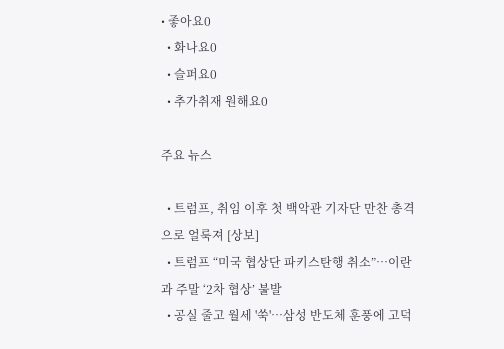• 좋아요0
  • 화나요0
  • 슬퍼요0
  • 추가취재 원해요0

주요 뉴스

  • 트럼프, 취임 이후 첫 백악관 기자단 만찬 총격으로 얼룩져 [상보]
  • 트럼프 “미국 협상단 파키스탄행 취소”…이란과 주말 ‘2차 협상’ 불발
  • 공실 줄고 월세 '쑥'…삼성 반도체 훈풍에 고덕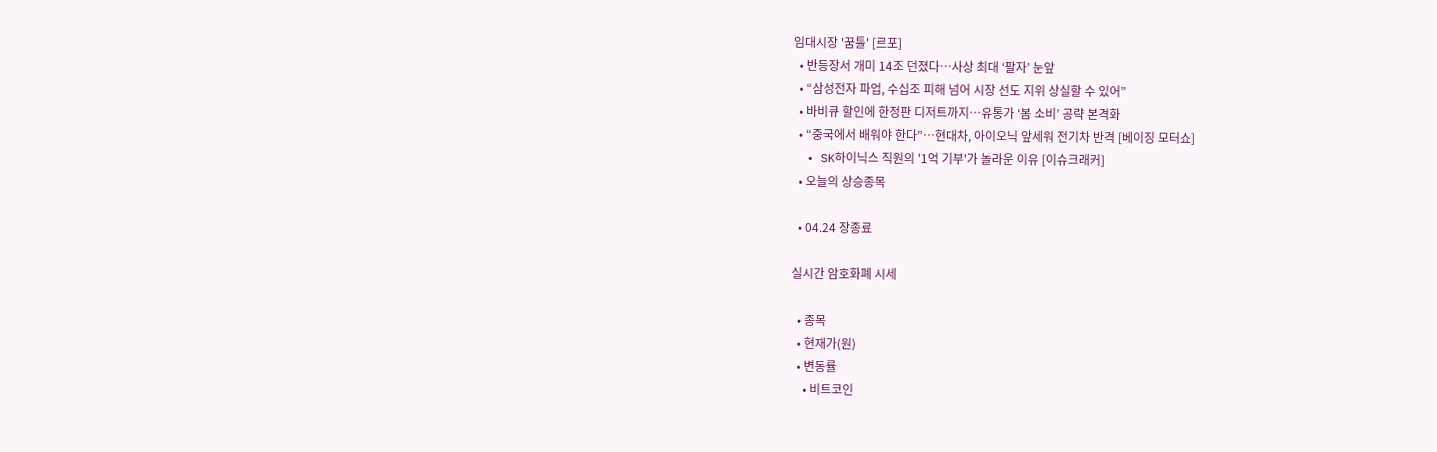임대시장 '꿈틀' [르포]
  • 반등장서 개미 14조 던졌다…사상 최대 ‘팔자’ 눈앞
  • “삼성전자 파업, 수십조 피해 넘어 시장 선도 지위 상실할 수 있어”
  • 바비큐 할인에 한정판 디저트까지…유통가 ‘봄 소비’ 공략 본격화
  • “중국에서 배워야 한다”…현대차, 아이오닉 앞세워 전기차 반격 [베이징 모터쇼]
  • SK하이닉스 직원의 '1억 기부'가 놀라운 이유 [이슈크래커]
  • 오늘의 상승종목

  • 04.24 장종료

실시간 암호화폐 시세

  • 종목
  • 현재가(원)
  • 변동률
    • 비트코인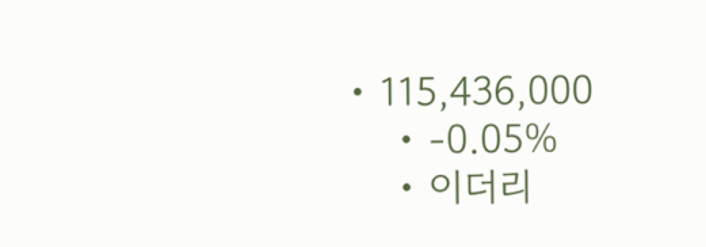• 115,436,000
    • -0.05%
    • 이더리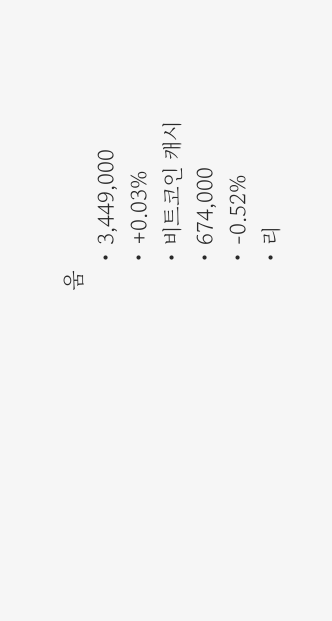움
    • 3,449,000
    • +0.03%
    • 비트코인 캐시
    • 674,000
    • -0.52%
    • 리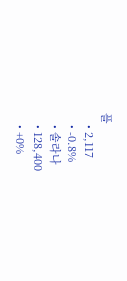플
    • 2,117
    • -0.8%
    • 솔라나
    • 128,400
    • +0%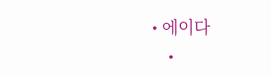• 에이다
    •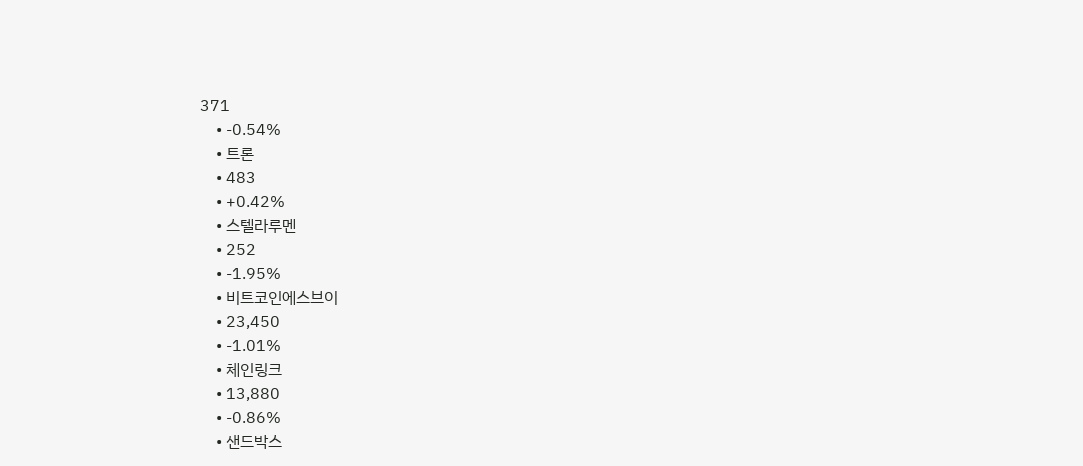371
    • -0.54%
    • 트론
    • 483
    • +0.42%
    • 스텔라루멘
    • 252
    • -1.95%
    • 비트코인에스브이
    • 23,450
    • -1.01%
    • 체인링크
    • 13,880
    • -0.86%
    • 샌드박스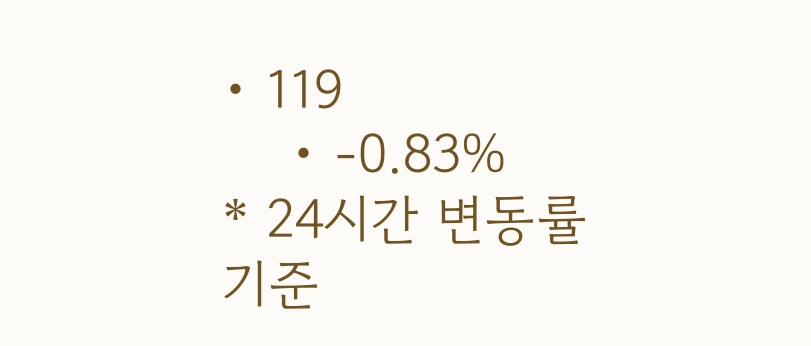• 119
    • -0.83%
* 24시간 변동률 기준